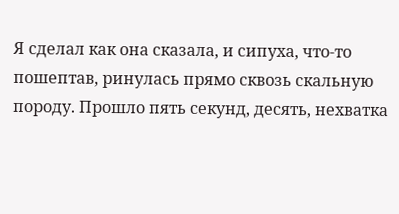Я сделал как она сказала, и сипуха, что-то пошептав, ринулась прямо сквозь скальную породу. Прошло пять секунд, десять, нехватка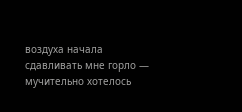воздуха начала сдавливать мне горло — мучительно хотелось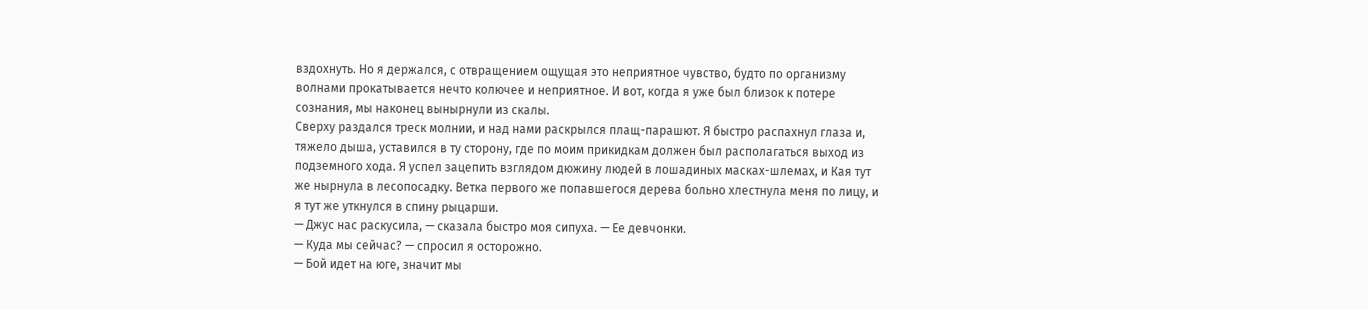вздохнуть. Но я держался, с отвращением ощущая это неприятное чувство, будто по организму волнами прокатывается нечто колючее и неприятное. И вот, когда я уже был близок к потере сознания, мы наконец вынырнули из скалы.
Сверху раздался треск молнии, и над нами раскрылся плащ-парашют. Я быстро распахнул глаза и, тяжело дыша, уставился в ту сторону, где по моим прикидкам должен был располагаться выход из подземного хода. Я успел зацепить взглядом дюжину людей в лошадиных масках-шлемах, и Кая тут же нырнула в лесопосадку. Ветка первого же попавшегося дерева больно хлестнула меня по лицу, и я тут же уткнулся в спину рыцарши.
— Джус нас раскусила, — сказала быстро моя сипуха. — Ее девчонки.
— Куда мы сейчас? — спросил я осторожно.
— Бой идет на юге, значит мы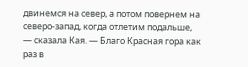двинемся на север, а потом повернем на северо-запад, когда отлетим подальше, — сказала Кая. — Благо Красная гора как раз в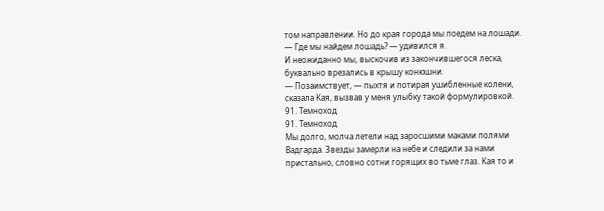том направлении. Но до края города мы поедем на лошади.
— Где мы найдем лошадь? — удивился я.
И неожиданно мы, выскочив из закончившегося леска, буквально врезались в крышу конюшни.
— Позаимствует, — пыхтя и потирая ушибленные колени, сказала Кая, вызвав у меня улыбку такой формулировкой.
91. Темноход
91. Темноход
Мы долго, молча летели над заросшими маками полями Вадгарда. Звезды замерли на небе и следили за нами пристально, словно сотни горящих во тьме глаз. Кая то и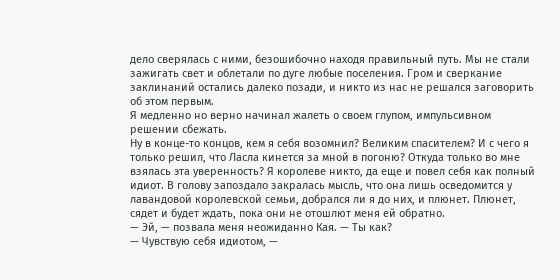дело сверялась с ними, безошибочно находя правильный путь. Мы не стали зажигать свет и облетали по дуге любые поселения. Гром и сверкание заклинаний остались далеко позади, и никто из нас не решался заговорить об этом первым.
Я медленно но верно начинал жалеть о своем глупом, импульсивном решении сбежать.
Ну в конце-то концов, кем я себя возомнил? Великим спасителем? И с чего я только решил, что Ласла кинется за мной в погоню? Откуда только во мне взялась эта уверенность? Я королеве никто, да еще и повел себя как полный идиот. В голову запоздало закралась мысль, что она лишь осведомится у лавандовой королевской семьи, добрался ли я до них, и плюнет. Плюнет, сядет и будет ждать, пока они не отошлют меня ей обратно.
— Эй, — позвала меня неожиданно Кая. — Ты как?
— Чувствую себя идиотом, —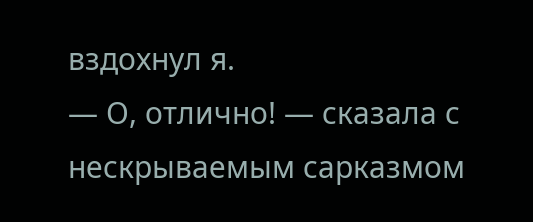вздохнул я.
— О, отлично! — сказала с нескрываемым сарказмом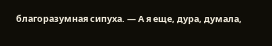благоразумная сипуха. — А я еще, дура, думала,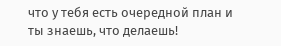что у тебя есть очередной план и ты знаешь, что делаешь!